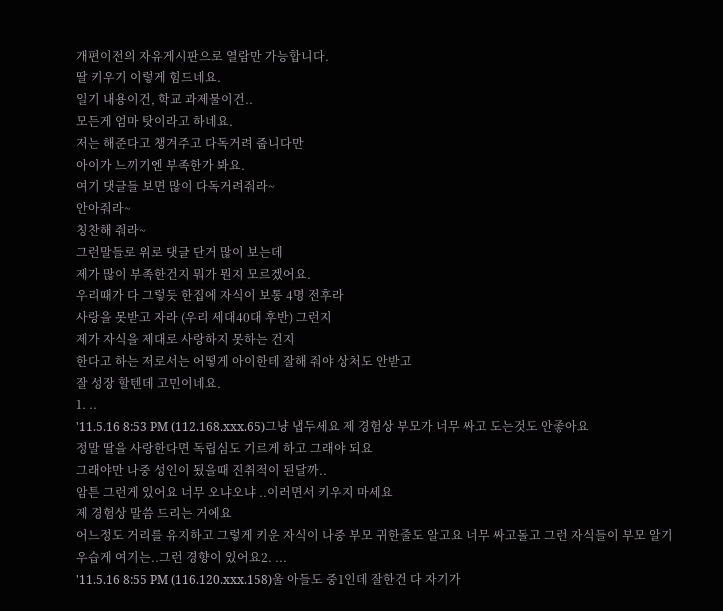개편이전의 자유게시판으로 열람만 가능합니다.
딸 키우기 이렇게 힘드네요.
일기 내용이건, 학교 과제물이건..
모든게 엄마 탓이라고 하네요.
저는 해준다고 챙겨주고 다독거려 줍니다만
아이가 느끼기엔 부족한가 봐요.
여기 댓글들 보면 많이 다독거려줘라~
안아줘라~
칭찬해 줘라~
그런말들로 위로 댓글 단거 많이 보는데
제가 많이 부족한건지 뭐가 뭔지 모르겠어요.
우리때가 다 그렇듯 한집에 자식이 보통 4명 전후라
사랑을 못받고 자라 (우리 세대40대 후반) 그런지
제가 자식을 제대로 사랑하지 못하는 건지
한다고 하는 저로서는 어떻게 아이한테 잘해 줘야 상처도 안받고
잘 성장 할텐데 고민이네요.
1. ..
'11.5.16 8:53 PM (112.168.xxx.65)그냥 냅두세요 제 경험상 부모가 너무 싸고 도는것도 안좋아요
정말 딸을 사랑한다면 독립심도 기르게 하고 그래야 되요
그래야만 나중 성인이 됬을때 진취적이 된달까..
암튼 그런게 있어요 너무 오냐오냐 ..이러면서 키우지 마세요
제 경험상 말씀 드리는 거에요
어느정도 거리를 유지하고 그렇게 키운 자식이 나중 부모 귀한줄도 알고요 너무 싸고돌고 그런 자식들이 부모 알기 우습게 여기는..그런 경향이 있어요2. ...
'11.5.16 8:55 PM (116.120.xxx.158)울 아들도 중1인데 잘한건 다 자기가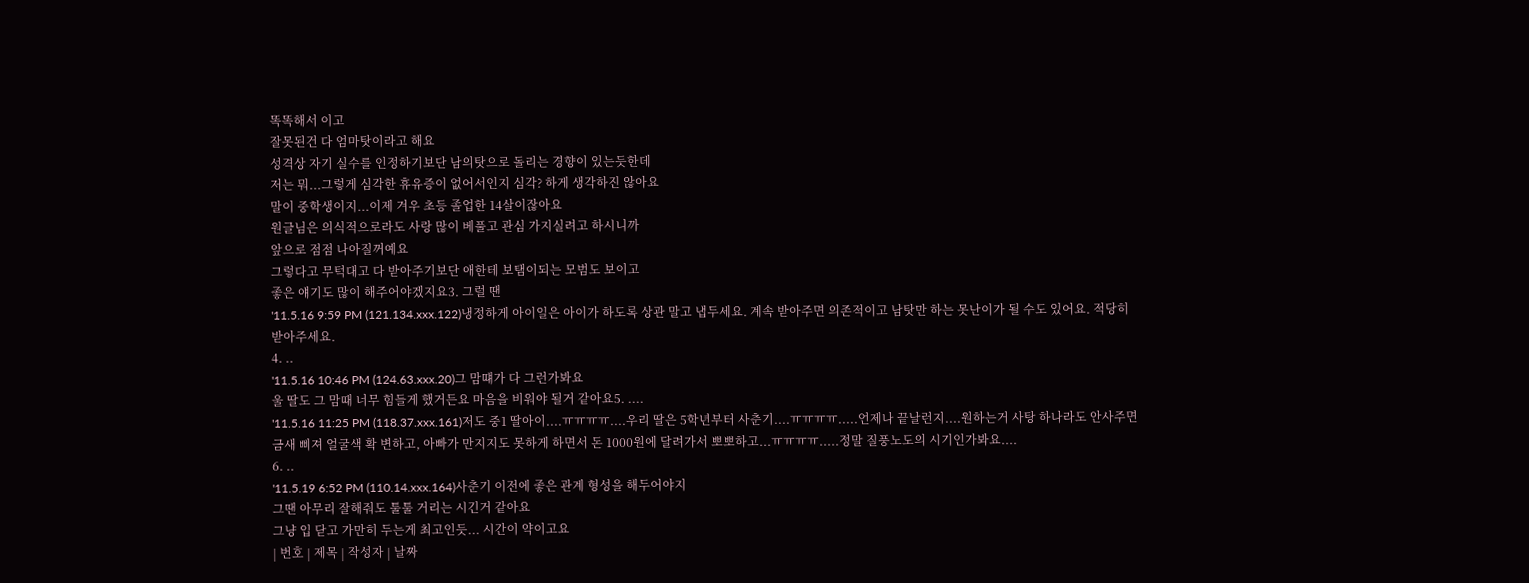똑똑해서 이고
잘못된건 다 엄마탓이라고 해요
성격상 자기 실수를 인정하기보단 남의탓으로 돌리는 경향이 있는듯한데
저는 뭐...그렇게 심각한 휴유증이 없어서인지 심각? 하게 생각하진 않아요
말이 중학생이지...이제 겨우 초등 졸업한 14살이잖아요
원글님은 의식적으로라도 사랑 많이 베풀고 관심 가지실려고 하시니까
앞으로 점점 나아질꺼예요
그렇다고 무턱대고 다 받아주기보단 애한테 보탬이되는 모범도 보이고
좋은 얘기도 많이 해주어야겠지요3. 그럴 땐
'11.5.16 9:59 PM (121.134.xxx.122)냉정하게 아이일은 아이가 하도록 상관 말고 냅두세요. 계속 받아주면 의존적이고 남탓만 하는 못난이가 될 수도 있어요. 적당히 받아주세요.
4. ..
'11.5.16 10:46 PM (124.63.xxx.20)그 맘떄가 다 그런가봐요
울 딸도 그 맘때 너무 힘들게 했거든요 마음을 비워야 될거 같아요5. ....
'11.5.16 11:25 PM (118.37.xxx.161)저도 중1 딸아이....ㅠㅠㅠㅠ....우리 딸은 5학년부터 사춘기....ㅠㅠㅠㅠ.....언제나 끝날런지....원하는거 사탕 하나라도 안사주면 금새 삐져 얼굴색 확 변하고, 아빠가 만지지도 못하게 하면서 돈 1000원에 달려가서 뽀뽀하고...ㅠㅠㅠㅠ.....정말 질풍노도의 시기인가봐요....
6. ..
'11.5.19 6:52 PM (110.14.xxx.164)사춘기 이전에 좋은 관계 형성을 해두어야지
그땐 아무리 잘해줘도 툴툴 거리는 시긴거 같아요
그냥 입 닫고 가만히 두는게 최고인듯... 시간이 약이고요
| 번호 | 제목 | 작성자 | 날짜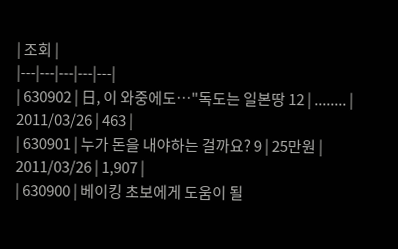| 조회 |
|---|---|---|---|---|
| 630902 | 日, 이 와중에도…"독도는 일본땅 12 | ........ | 2011/03/26 | 463 |
| 630901 | 누가 돈을 내야하는 걸까요? 9 | 25만원 | 2011/03/26 | 1,907 |
| 630900 | 베이킹 초보에게 도움이 될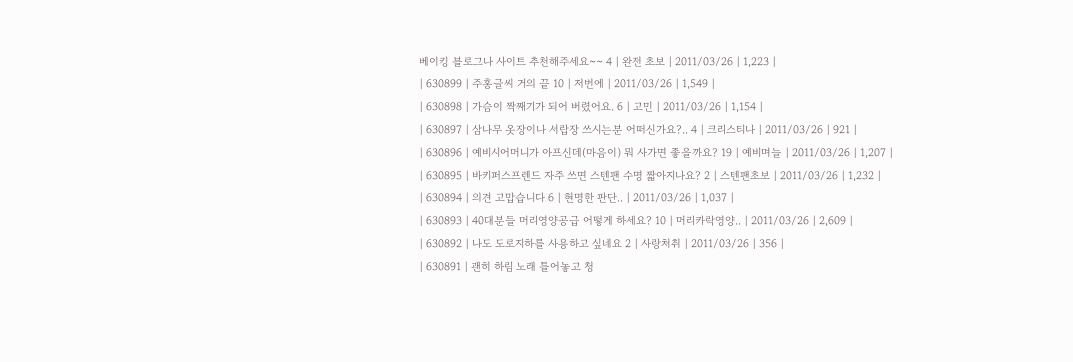베이킹 블로그나 사이트 추천해주세요~~ 4 | 완전 초보 | 2011/03/26 | 1,223 |
| 630899 | 주홍글씨 거의 끝 10 | 저번에 | 2011/03/26 | 1,549 |
| 630898 | 가슴이 짝째기가 되어 버렸어요. 6 | 고민 | 2011/03/26 | 1,154 |
| 630897 | 삼나무 옷장이나 서랍장 쓰시는분 어떠신가요?.. 4 | 크리스티나 | 2011/03/26 | 921 |
| 630896 | 예비시어머니가 아프신데(마음이) 뭐 사가면 좋을까요? 19 | 예비며늘 | 2011/03/26 | 1,207 |
| 630895 | 바키퍼스프렌드 자주 쓰면 스텐팬 수명 짧아지나요? 2 | 스텐팬초보 | 2011/03/26 | 1,232 |
| 630894 | 의견 고맙습니다 6 | 현명한 판단.. | 2011/03/26 | 1,037 |
| 630893 | 40대분들 머리영양공급 어떻게 하세요? 10 | 머리카락영양.. | 2011/03/26 | 2,609 |
| 630892 | 나도 도로지하를 사용하고 싶네요 2 | 사랑처취 | 2011/03/26 | 356 |
| 630891 | 괜히 하림 노래 틀어놓고 청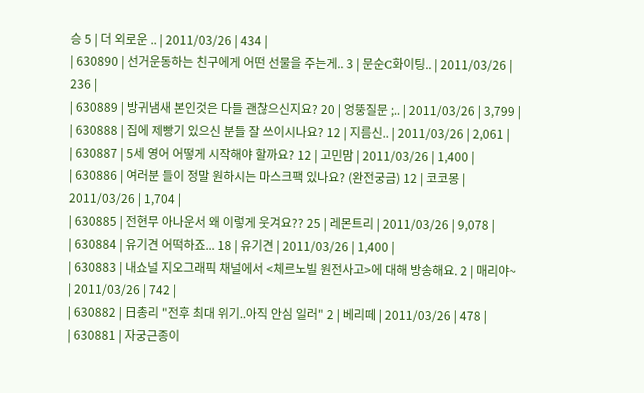승 5 | 더 외로운 .. | 2011/03/26 | 434 |
| 630890 | 선거운동하는 친구에게 어떤 선물을 주는게.. 3 | 문순C화이팅.. | 2011/03/26 | 236 |
| 630889 | 방귀냄새 본인것은 다들 괜찮으신지요? 20 | 엉뚱질문 ;.. | 2011/03/26 | 3,799 |
| 630888 | 집에 제빵기 있으신 분들 잘 쓰이시나요? 12 | 지름신.. | 2011/03/26 | 2,061 |
| 630887 | 5세 영어 어떻게 시작해야 할까요? 12 | 고민맘 | 2011/03/26 | 1,400 |
| 630886 | 여러분 들이 정말 원하시는 마스크팩 있나요? (완전궁금) 12 | 코코몽 | 2011/03/26 | 1,704 |
| 630885 | 전현무 아나운서 왜 이렇게 웃겨요?? 25 | 레몬트리 | 2011/03/26 | 9,078 |
| 630884 | 유기견 어떡하죠... 18 | 유기견 | 2011/03/26 | 1,400 |
| 630883 | 내쇼널 지오그래픽 채널에서 <체르노빌 원전사고>에 대해 방송해요. 2 | 매리야~ | 2011/03/26 | 742 |
| 630882 | 日총리 "전후 최대 위기..아직 안심 일러" 2 | 베리떼 | 2011/03/26 | 478 |
| 630881 | 자궁근종이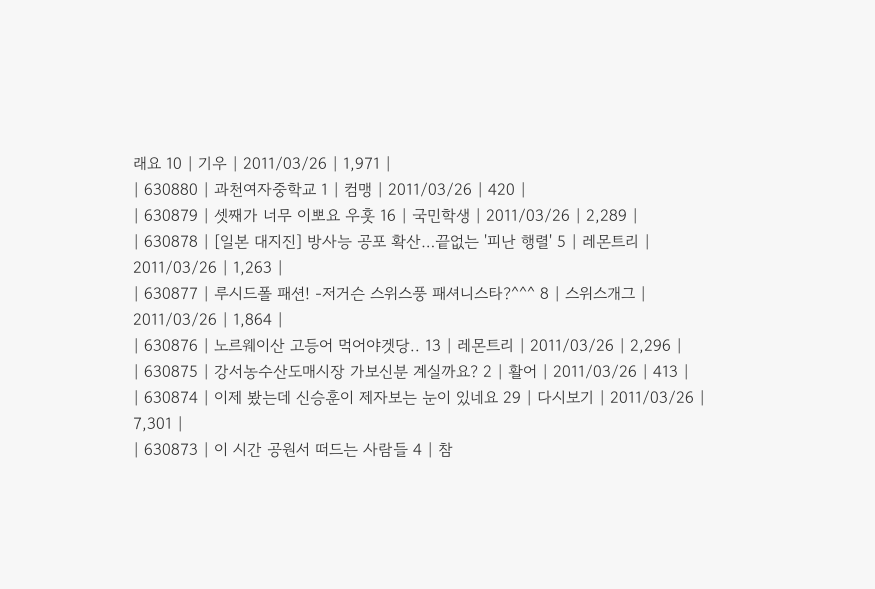래요 10 | 기우 | 2011/03/26 | 1,971 |
| 630880 | 과천여자중학교 1 | 컴맹 | 2011/03/26 | 420 |
| 630879 | 셋째가 너무 이뽀요 우훗 16 | 국민학생 | 2011/03/26 | 2,289 |
| 630878 | [일본 대지진] 방사능 공포 확산…끝없는 '피난 행렬' 5 | 레몬트리 | 2011/03/26 | 1,263 |
| 630877 | 루시드폴 패션! -저거슨 스위스풍 패셔니스타?^^^ 8 | 스위스개그 | 2011/03/26 | 1,864 |
| 630876 | 노르웨이산 고등어 먹어야겟당.. 13 | 레몬트리 | 2011/03/26 | 2,296 |
| 630875 | 강서농수산도매시장 가보신분 계실까요? 2 | 활어 | 2011/03/26 | 413 |
| 630874 | 이제 봤는데 신승훈이 제자보는 눈이 있네요 29 | 다시보기 | 2011/03/26 | 7,301 |
| 630873 | 이 시간 공원서 떠드는 사람들 4 | 참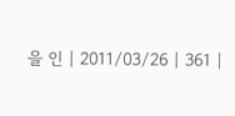을 인 | 2011/03/26 | 361 |